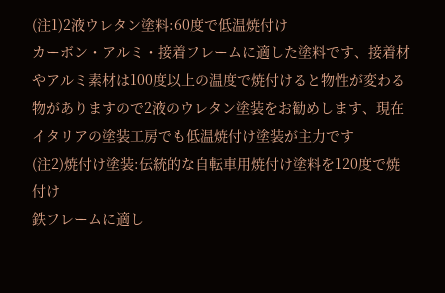(注1)2液ウレタン塗料:60度で低温焼付け
カーボン・アルミ・接着フレームに適した塗料です、接着材やアルミ素材は100度以上の温度で焼付けると物性が変わる物がありますので2液のウレタン塗装をお勧めします、現在イタリアの塗装工房でも低温焼付け塗装が主力です
(注2)焼付け塗装:伝統的な自転車用焼付け塗料を120度で焼付け
鉄フレームに適し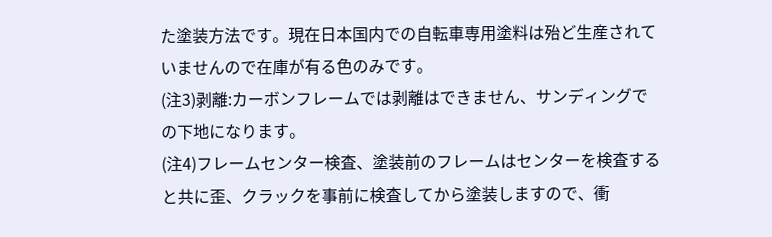た塗装方法です。現在日本国内での自転車専用塗料は殆ど生産されていませんので在庫が有る色のみです。
(注3)剥離:カーボンフレームでは剥離はできません、サンディングでの下地になります。
(注4)フレームセンター検査、塗装前のフレームはセンターを検査すると共に歪、クラックを事前に検査してから塗装しますので、衝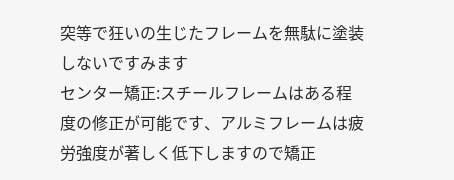突等で狂いの生じたフレームを無駄に塗装しないですみます
センター矯正:スチールフレームはある程度の修正が可能です、アルミフレームは疲労強度が著しく低下しますので矯正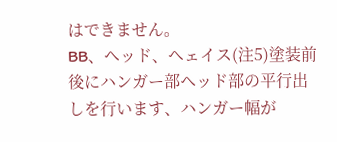はできません。
BB、ヘッド、ヘェイス(注5)塗装前後にハンガー部ヘッド部の平行出しを行います、ハンガー幅が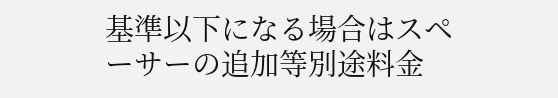基準以下になる場合はスペーサーの追加等別途料金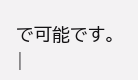で可能です。 |